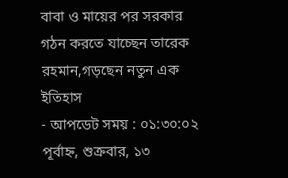বাবা ও মায়ের পর সরকার গঠন করতে যাচ্ছেন তারেক রহমান,গড়ছেন নতুন এক ইতিহাস
- আপডেট সময় : ০১:৩০:০২ পূর্বাহ্ন, শুক্রবার, ১৩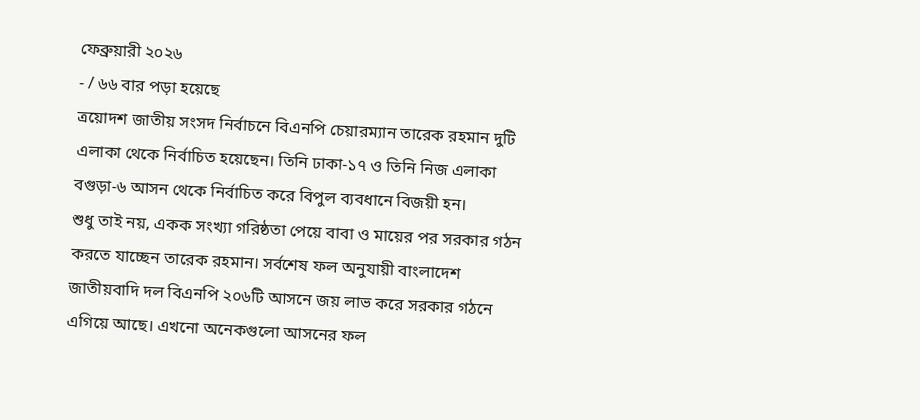ফেব্রুয়ারী ২০২৬
- / ৬৬ বার পড়া হয়েছে
ত্রয়োদশ জাতীয় সংসদ নির্বাচনে বিএনপি চেয়ারম্যান তারেক রহমান দুটি এলাকা থেকে নির্বাচিত হয়েছেন। তিনি ঢাকা-১৭ ও তিনি নিজ এলাকা বগুড়া-৬ আসন থেকে নির্বাচিত করে বিপুল ব্যবধানে বিজয়ী হন।
শুধু তাই নয়, একক সংখ্যা গরিষ্ঠতা পেয়ে বাবা ও মায়ের পর সরকার গঠন করতে যাচ্ছেন তারেক রহমান। সর্বশেষ ফল অনুযায়ী বাংলাদেশ জাতীয়বাদি দল বিএনপি ২০৬টি আসনে জয় লাভ করে সরকার গঠনে এগিয়ে আছে। এখনো অনেকগুলো আসনের ফল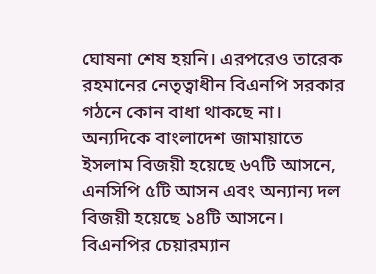ঘোষনা শেষ হয়নি। এরপরেও তারেক রহমানের নেতৃত্বাধীন বিএনপি সরকার গঠনে কোন বাধা থাকছে না।
অন্যদিকে বাংলাদেশ জামায়াতে ইসলাম বিজয়ী হয়েছে ৬৭টি আসনে, এনসিপি ৫টি আসন এবং অন্যান্য দল বিজয়ী হয়েছে ১৪টি আসনে।
বিএনপির চেয়ারম্যান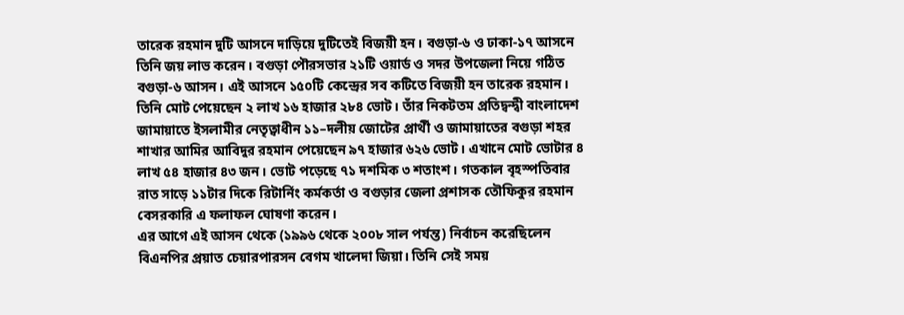তারেক রহমান দুটি আসনে দাড়িয়ে দুটিতেই বিজয়ী হন। বগুড়া-৬ ও ঢাকা-১৭ আসনে তিনি জয় লাভ করেন। বগুড়া পৌরসভার ২১টি ওয়ার্ড ও সদর উপজেলা নিয়ে গঠিত বগুড়া-৬ আসন। এই আসনে ১৫০টি কেন্দ্রের সব কটিতে বিজয়ী হন তারেক রহমান। তিনি মোট পেয়েছেন ২ লাখ ১৬ হাজার ২৮৪ ভোট। তাঁর নিকটতম প্রতিদ্বন্দ্বী বাংলাদেশ জামায়াতে ইসলামীর নেতৃত্বাধীন ১১–দলীয় জোটের প্রার্থী ও জামায়াতের বগুড়া শহর শাখার আমির আবিদুর রহমান পেয়েছেন ৯৭ হাজার ৬২৬ ভোট। এখানে মোট ভোটার ৪ লাখ ৫৪ হাজার ৪৩ জন। ভোট পড়েছে ৭১ দশমিক ৩ শতাংশ। গতকাল বৃহস্পতিবার রাত সাড়ে ১১টার দিকে রিটার্নিং কর্মকর্তা ও বগুড়ার জেলা প্রশাসক তৌফিকুর রহমান বেসরকারি এ ফলাফল ঘোষণা করেন।
এর আগে এই আসন থেকে (১৯৯৬ থেকে ২০০৮ সাল পর্যন্ত) নির্বাচন করেছিলেন বিএনপির প্রয়াত চেয়ারপারসন বেগম খালেদা জিয়া। তিনি সেই সময়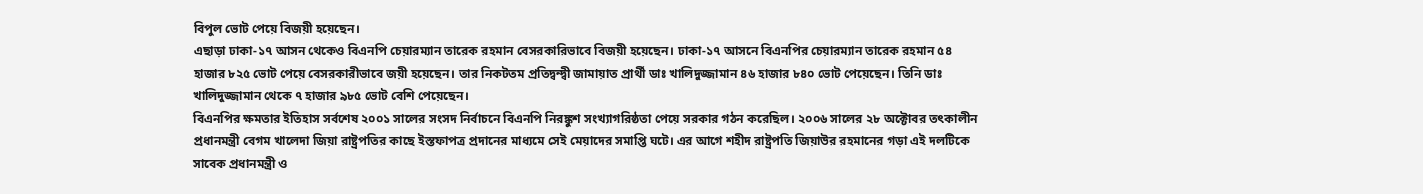বিপুল ভোট পেয়ে বিজয়ী হয়েছেন।
এছাড়া ঢাকা-১৭ আসন থেকেও বিএনপি চেয়ারম্যান তারেক রহমান বেসরকারিভাবে বিজয়ী হয়েছেন। ঢাকা-১৭ আসনে বিএনপির চেয়ারম্যান তারেক রহমান ৫৪ হাজার ৮২৫ ভোট পেয়ে বেসরকারীভাবে জয়ী হয়েছেন। তার নিকটতম প্রতিদ্বন্দ্বী জামায়াত প্রার্থী ডাঃ খালিদুজ্জামান ৪৬ হাজার ৮৪০ ভোট পেয়েছেন। তিনি ডাঃ খালিদুজ্জামান থেকে ৭ হাজার ৯৮৫ ভোট বেশি পেয়েছেন।
বিএনপির ক্ষমতার ইতিহাস সর্বশেষ ২০০১ সালের সংসদ নির্বাচনে বিএনপি নিরঙ্কুশ সংখ্যাগরিষ্ঠতা পেয়ে সরকার গঠন করেছিল। ২০০৬ সালের ২৮ অক্টোবর তৎকালীন প্রধানমন্ত্রী বেগম খালেদা জিয়া রাষ্ট্রপতির কাছে ইস্তফাপত্র প্রদানের মাধ্যমে সেই মেয়াদের সমাপ্তি ঘটে। এর আগে শহীদ রাষ্ট্রপতি জিয়াউর রহমানের গড়া এই দলটিকে সাবেক প্রধানমন্ত্রী ও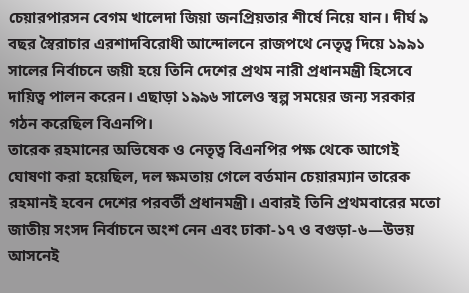চেয়ারপারসন বেগম খালেদা জিয়া জনপ্রিয়তার শীর্ষে নিয়ে যান। দীর্ঘ ৯ বছর স্বৈরাচার এরশাদবিরোধী আন্দোলনে রাজপথে নেতৃত্ব দিয়ে ১৯৯১ সালের নির্বাচনে জয়ী হয়ে তিনি দেশের প্রথম নারী প্রধানমন্ত্রী হিসেবে দায়িত্ব পালন করেন। এছাড়া ১৯৯৬ সালেও স্বল্প সময়ের জন্য সরকার গঠন করেছিল বিএনপি।
তারেক রহমানের অভিষেক ও নেতৃত্ব বিএনপির পক্ষ থেকে আগেই ঘোষণা করা হয়েছিল, দল ক্ষমতায় গেলে বর্তমান চেয়ারম্যান তারেক রহমানই হবেন দেশের পরবর্তী প্রধানমন্ত্রী। এবারই তিনি প্রথমবারের মতো জাতীয় সংসদ নির্বাচনে অংশ নেন এবং ঢাকা-১৭ ও বগুড়া-৬—উভয় আসনেই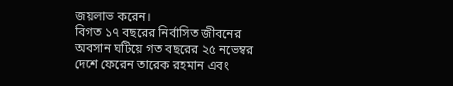জয়লাভ করেন।
বিগত ১৭ বছরের নির্বাসিত জীবনের অবসান ঘটিয়ে গত বছরের ২৫ নভেম্বর দেশে ফেরেন তারেক রহমান এবং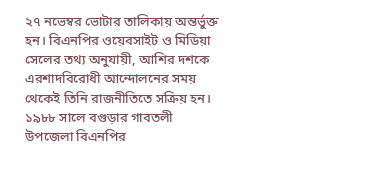২৭ নভেম্বর ভোটার তালিকায় অন্তর্ভুক্ত হন। বিএনপির ওয়েবসাইট ও মিডিয়া সেলের তথ্য অনুযায়ী, আশির দশকে এরশাদবিরোধী আন্দোলনের সময় থেকেই তিনি রাজনীতিতে সক্রিয় হন। ১৯৮৮ সালে বগুড়ার গাবতলী উপজেলা বিএনপির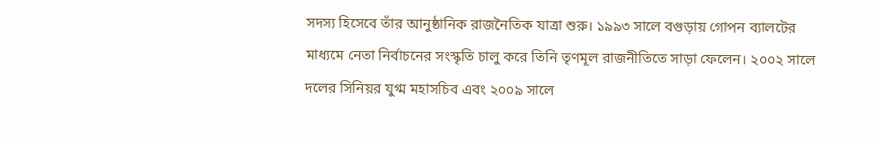সদস্য হিসেবে তাঁর আনুষ্ঠানিক রাজনৈতিক যাত্রা শুরু। ১৯৯৩ সালে বগুড়ায় গোপন ব্যালটের মাধ্যমে নেতা নির্বাচনের সংস্কৃতি চালু করে তিনি তৃণমূল রাজনীতিতে সাড়া ফেলেন। ২০০২ সালে দলের সিনিয়র যুগ্ম মহাসচিব এবং ২০০৯ সালে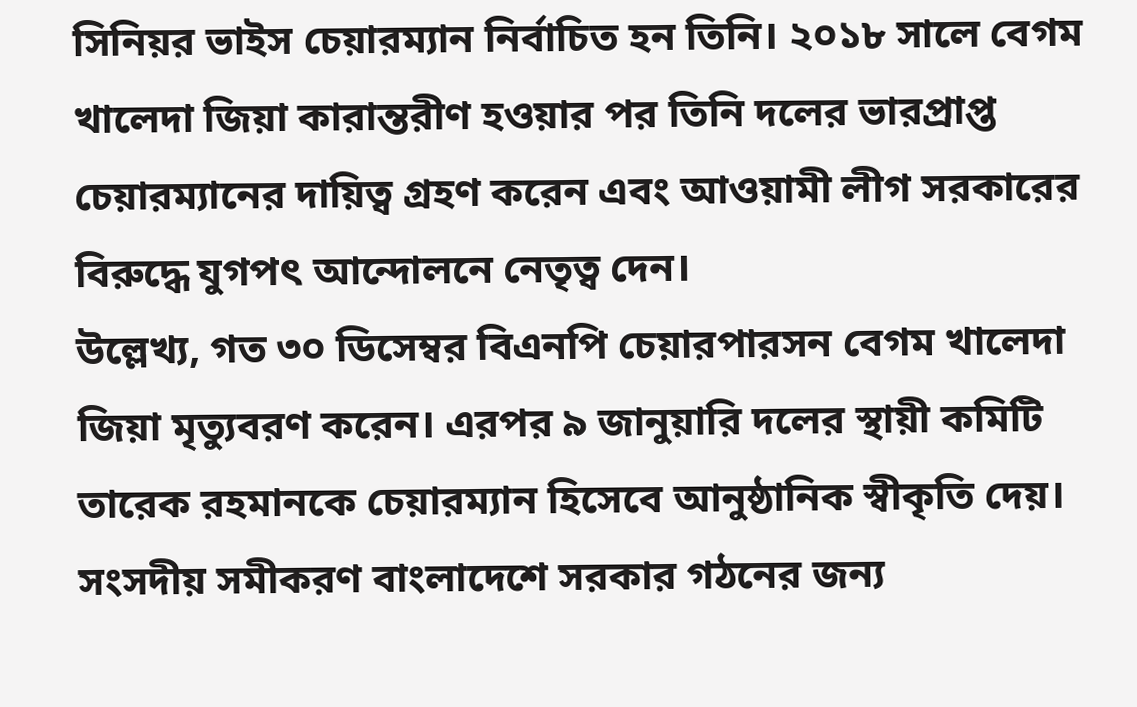সিনিয়র ভাইস চেয়ারম্যান নির্বাচিত হন তিনি। ২০১৮ সালে বেগম খালেদা জিয়া কারান্তরীণ হওয়ার পর তিনি দলের ভারপ্রাপ্ত চেয়ারম্যানের দায়িত্ব গ্রহণ করেন এবং আওয়ামী লীগ সরকারের বিরুদ্ধে যুগপৎ আন্দোলনে নেতৃত্ব দেন।
উল্লেখ্য, গত ৩০ ডিসেম্বর বিএনপি চেয়ারপারসন বেগম খালেদা জিয়া মৃত্যুবরণ করেন। এরপর ৯ জানুয়ারি দলের স্থায়ী কমিটি তারেক রহমানকে চেয়ারম্যান হিসেবে আনুষ্ঠানিক স্বীকৃতি দেয়।
সংসদীয় সমীকরণ বাংলাদেশে সরকার গঠনের জন্য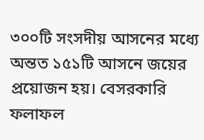৩০০টি সংসদীয় আসনের মধ্যে অন্তত ১৫১টি আসনে জয়ের প্রয়োজন হয়। বেসরকারি ফলাফল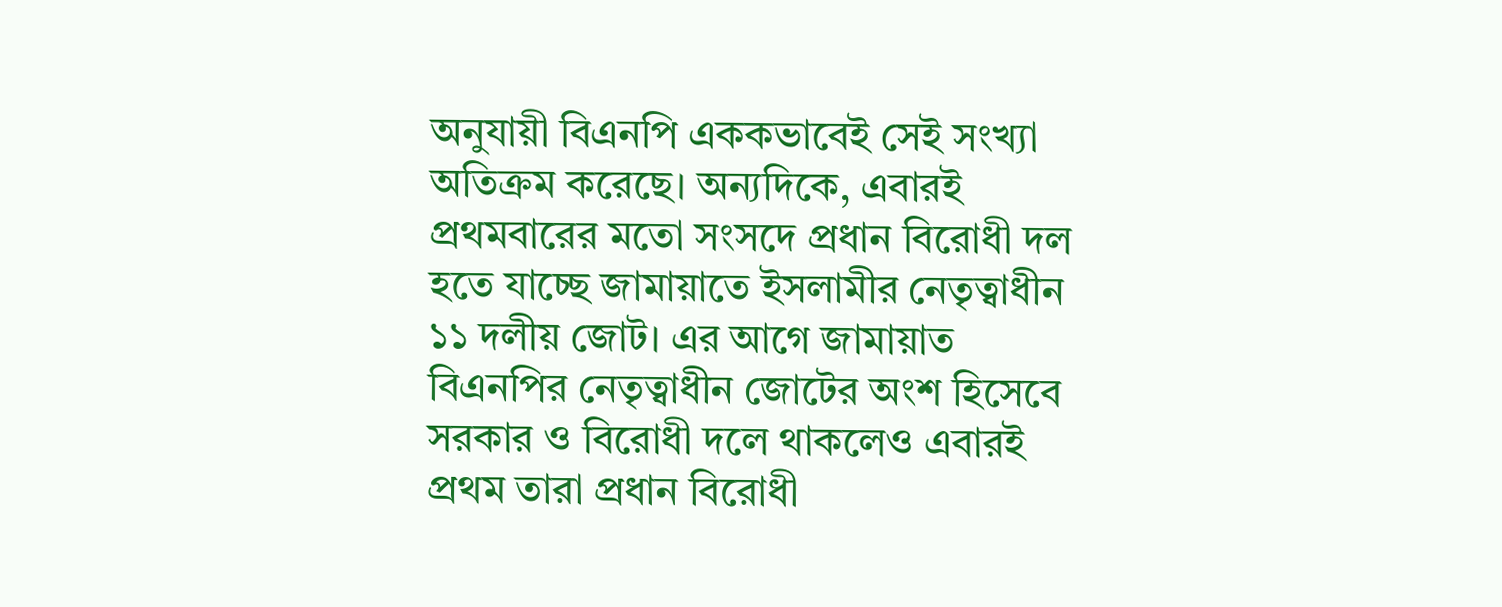অনুযায়ী বিএনপি এককভাবেই সেই সংখ্যা অতিক্রম করেছে। অন্যদিকে, এবারই প্রথমবারের মতো সংসদে প্রধান বিরোধী দল হতে যাচ্ছে জামায়াতে ইসলামীর নেতৃত্বাধীন ১১ দলীয় জোট। এর আগে জামায়াত বিএনপির নেতৃত্বাধীন জোটের অংশ হিসেবে সরকার ও বিরোধী দলে থাকলেও এবারই প্রথম তারা প্রধান বিরোধী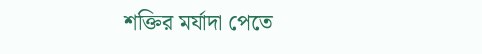শক্তির মর্যাদা পেতে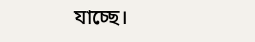যাচ্ছে।